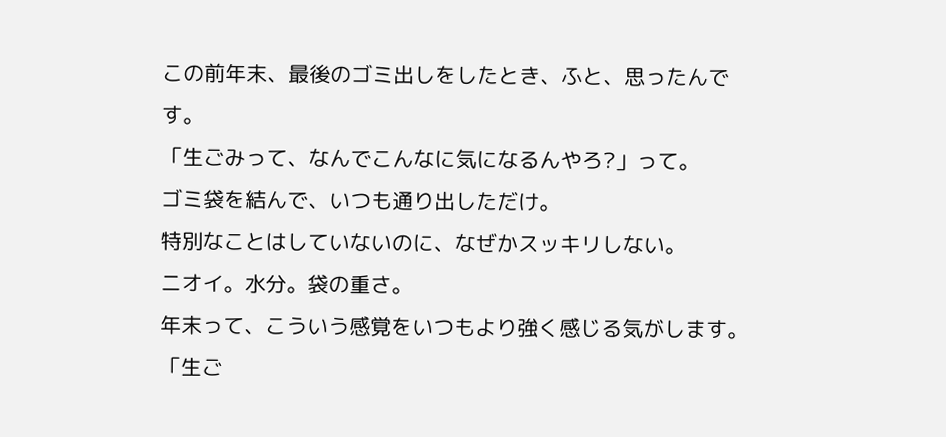この前年末、最後のゴミ出しをしたとき、ふと、思ったんです。
「生ごみって、なんでこんなに気になるんやろ?」って。
ゴミ袋を結んで、いつも通り出しただけ。
特別なことはしていないのに、なぜかスッキリしない。
ニオイ。水分。袋の重さ。
年末って、こういう感覚をいつもより強く感じる気がします。
「生ご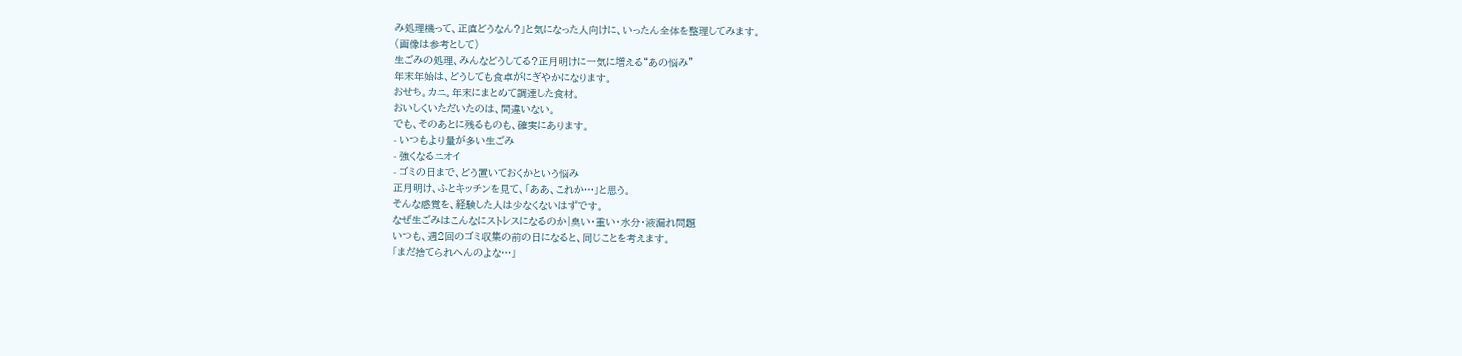み処理機って、正直どうなん?」と気になった人向けに、いったん全体を整理してみます。
(画像は参考として)
生ごみの処理、みんなどうしてる?正月明けに一気に増える“あの悩み”
年末年始は、どうしても食卓がにぎやかになります。
おせち。カニ。年末にまとめて調達した食材。
おいしくいただいたのは、間違いない。
でも、そのあとに残るものも、確実にあります。
- いつもより量が多い生ごみ
- 強くなるニオイ
- ゴミの日まで、どう置いておくかという悩み
正月明け、ふとキッチンを見て、「ああ、これか…」と思う。
そんな感覚を、経験した人は少なくないはずです。
なぜ生ごみはこんなにストレスになるのか|臭い・重い・水分・液漏れ問題
いつも、週2回のゴミ収集の前の日になると、同じことを考えます。
「まだ捨てられへんのよな…」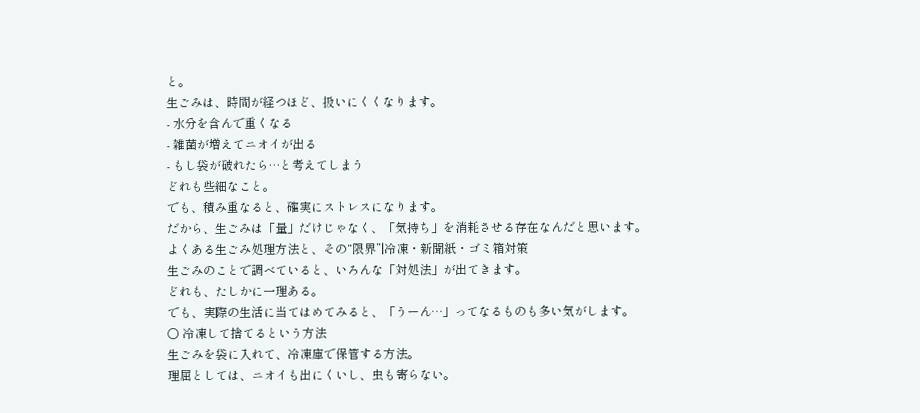と。
生ごみは、時間が経つほど、扱いにくくなります。
- 水分を含んで重くなる
- 雑菌が増えてニオイが出る
- もし袋が破れたら…と考えてしまう
どれも些細なこと。
でも、積み重なると、確実にストレスになります。
だから、生ごみは「量」だけじゃなく、「気持ち」を消耗させる存在なんだと思います。
よくある生ごみ処理方法と、その“限界”|冷凍・新聞紙・ゴミ箱対策
生ごみのことで調べていると、いろんな「対処法」が出てきます。
どれも、たしかに一理ある。
でも、実際の生活に当てはめてみると、「うーん…」ってなるものも多い気がします。
○ 冷凍して捨てるという方法
生ごみを袋に入れて、冷凍庫で保管する方法。
理屈としては、ニオイも出にくいし、虫も寄らない。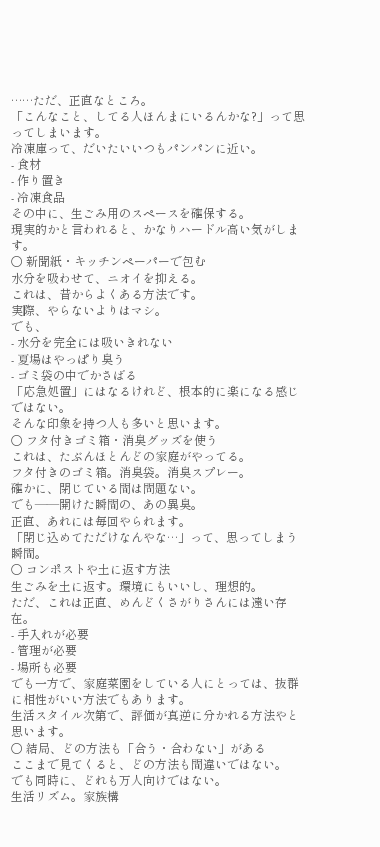……ただ、正直なところ。
「こんなこと、してる人ほんまにいるんかな?」って思ってしまいます。
冷凍庫って、だいたいいつもパンパンに近い。
- 食材
- 作り置き
- 冷凍食品
その中に、生ごみ用のスペースを確保する。
現実的かと言われると、かなりハードル高い気がします。
○ 新聞紙・キッチンペーパーで包む
水分を吸わせて、ニオイを抑える。
これは、昔からよくある方法です。
実際、やらないよりはマシ。
でも、
- 水分を完全には吸いきれない
- 夏場はやっぱり臭う
- ゴミ袋の中でかさばる
「応急処置」にはなるけれど、根本的に楽になる感じではない。
そんな印象を持つ人も多いと思います。
○ フタ付きゴミ箱・消臭グッズを使う
これは、たぶんほとんどの家庭がやってる。
フタ付きのゴミ箱。消臭袋。消臭スプレー。
確かに、閉じている間は問題ない。
でも――開けた瞬間の、あの異臭。
正直、あれには毎回やられます。
「閉じ込めてただけなんやな…」って、思ってしまう瞬間。
○ コンポストや土に返す方法
生ごみを土に返す。環境にもいいし、理想的。
ただ、これは正直、めんどくさがりさんには遠い存在。
- 手入れが必要
- 管理が必要
- 場所も必要
でも一方で、家庭菜園をしている人にとっては、抜群に相性がいい方法でもあります。
生活スタイル次第で、評価が真逆に分かれる方法やと思います。
○ 結局、どの方法も「合う・合わない」がある
ここまで見てくると、どの方法も間違いではない。
でも同時に、どれも万人向けではない。
生活リズム。家族構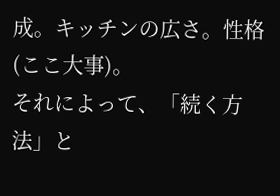成。キッチンの広さ。性格(ここ大事)。
それによって、「続く方法」と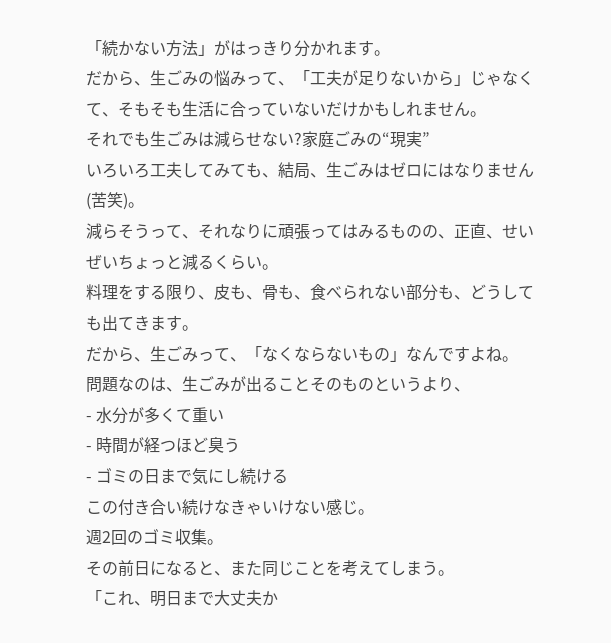「続かない方法」がはっきり分かれます。
だから、生ごみの悩みって、「工夫が足りないから」じゃなくて、そもそも生活に合っていないだけかもしれません。
それでも生ごみは減らせない?家庭ごみの“現実”
いろいろ工夫してみても、結局、生ごみはゼロにはなりません(苦笑)。
減らそうって、それなりに頑張ってはみるものの、正直、せいぜいちょっと減るくらい。
料理をする限り、皮も、骨も、食べられない部分も、どうしても出てきます。
だから、生ごみって、「なくならないもの」なんですよね。
問題なのは、生ごみが出ることそのものというより、
- 水分が多くて重い
- 時間が経つほど臭う
- ゴミの日まで気にし続ける
この付き合い続けなきゃいけない感じ。
週2回のゴミ収集。
その前日になると、また同じことを考えてしまう。
「これ、明日まで大丈夫か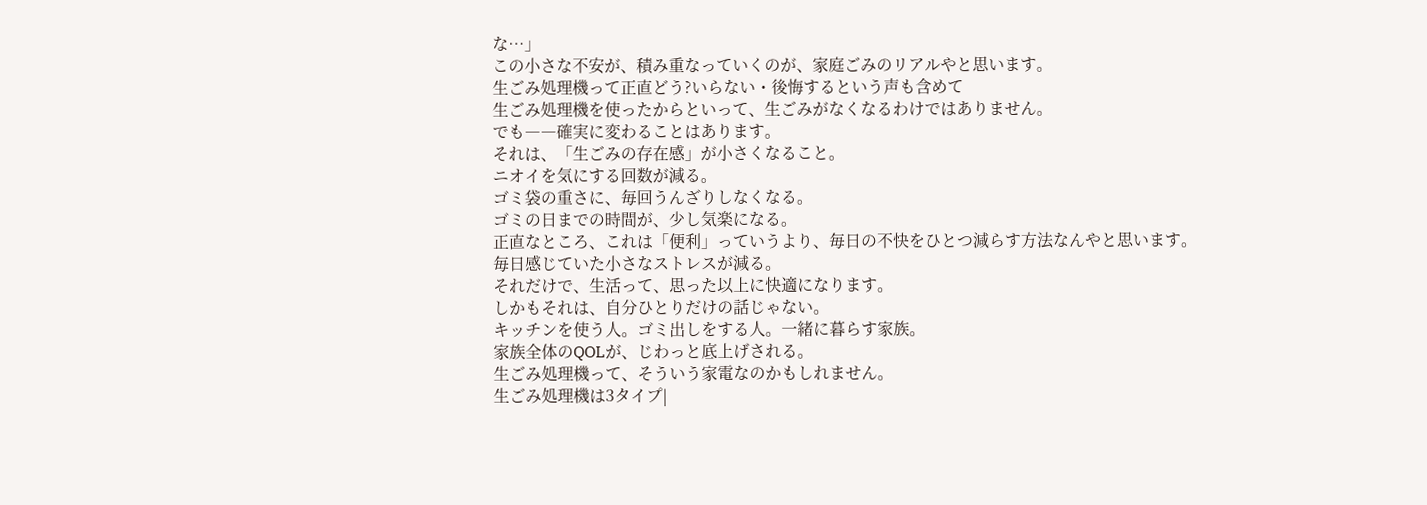な…」
この小さな不安が、積み重なっていくのが、家庭ごみのリアルやと思います。
生ごみ処理機って正直どう?いらない・後悔するという声も含めて
生ごみ処理機を使ったからといって、生ごみがなくなるわけではありません。
でも――確実に変わることはあります。
それは、「生ごみの存在感」が小さくなること。
ニオイを気にする回数が減る。
ゴミ袋の重さに、毎回うんざりしなくなる。
ゴミの日までの時間が、少し気楽になる。
正直なところ、これは「便利」っていうより、毎日の不快をひとつ減らす方法なんやと思います。
毎日感じていた小さなストレスが減る。
それだけで、生活って、思った以上に快適になります。
しかもそれは、自分ひとりだけの話じゃない。
キッチンを使う人。ゴミ出しをする人。一緒に暮らす家族。
家族全体のQOLが、じわっと底上げされる。
生ごみ処理機って、そういう家電なのかもしれません。
生ごみ処理機は3タイプ|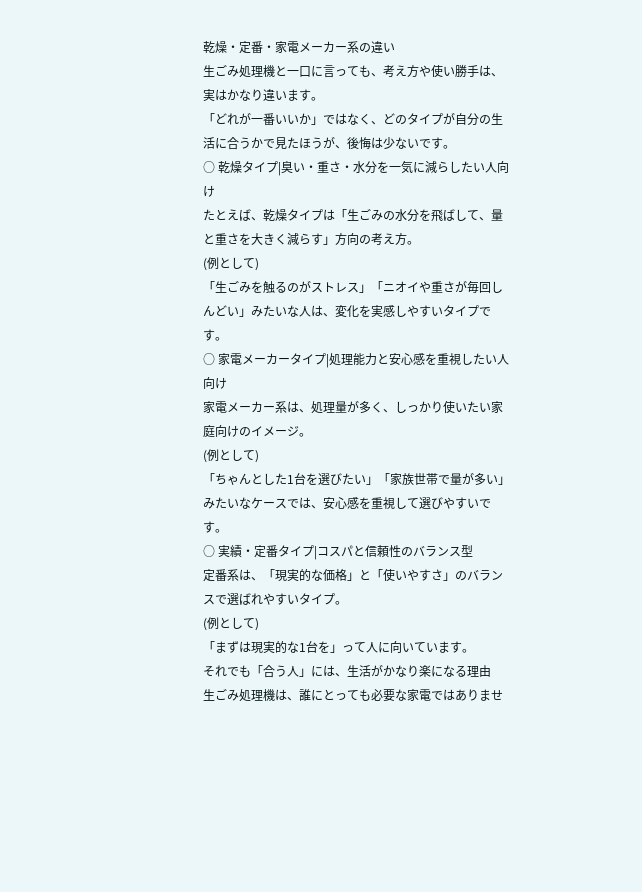乾燥・定番・家電メーカー系の違い
生ごみ処理機と一口に言っても、考え方や使い勝手は、実はかなり違います。
「どれが一番いいか」ではなく、どのタイプが自分の生活に合うかで見たほうが、後悔は少ないです。
○ 乾燥タイプ|臭い・重さ・水分を一気に減らしたい人向け
たとえば、乾燥タイプは「生ごみの水分を飛ばして、量と重さを大きく減らす」方向の考え方。
(例として)
「生ごみを触るのがストレス」「ニオイや重さが毎回しんどい」みたいな人は、変化を実感しやすいタイプです。
○ 家電メーカータイプ|処理能力と安心感を重視したい人向け
家電メーカー系は、処理量が多く、しっかり使いたい家庭向けのイメージ。
(例として)
「ちゃんとした1台を選びたい」「家族世帯で量が多い」みたいなケースでは、安心感を重視して選びやすいです。
○ 実績・定番タイプ|コスパと信頼性のバランス型
定番系は、「現実的な価格」と「使いやすさ」のバランスで選ばれやすいタイプ。
(例として)
「まずは現実的な1台を」って人に向いています。
それでも「合う人」には、生活がかなり楽になる理由
生ごみ処理機は、誰にとっても必要な家電ではありませ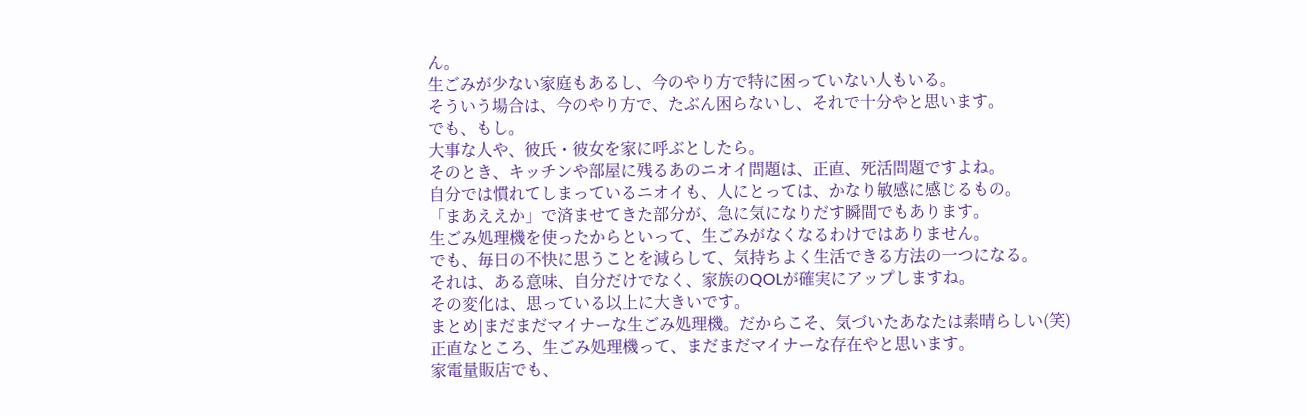ん。
生ごみが少ない家庭もあるし、今のやり方で特に困っていない人もいる。
そういう場合は、今のやり方で、たぶん困らないし、それで十分やと思います。
でも、もし。
大事な人や、彼氏・彼女を家に呼ぶとしたら。
そのとき、キッチンや部屋に残るあのニオイ問題は、正直、死活問題ですよね。
自分では慣れてしまっているニオイも、人にとっては、かなり敏感に感じるもの。
「まあええか」で済ませてきた部分が、急に気になりだす瞬間でもあります。
生ごみ処理機を使ったからといって、生ごみがなくなるわけではありません。
でも、毎日の不快に思うことを減らして、気持ちよく生活できる方法の一つになる。
それは、ある意味、自分だけでなく、家族のQOLが確実にアップしますね。
その変化は、思っている以上に大きいです。
まとめ|まだまだマイナーな生ごみ処理機。だからこそ、気づいたあなたは素晴らしい(笑)
正直なところ、生ごみ処理機って、まだまだマイナーな存在やと思います。
家電量販店でも、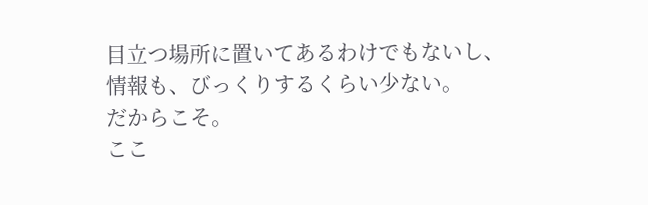目立つ場所に置いてあるわけでもないし、情報も、びっくりするくらい少ない。
だからこそ。
ここ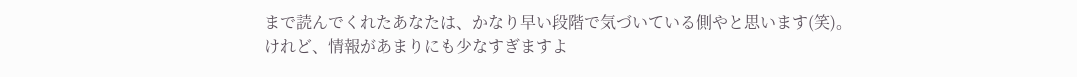まで読んでくれたあなたは、かなり早い段階で気づいている側やと思います(笑)。
けれど、情報があまりにも少なすぎますよ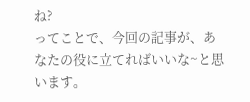ね?
ってことで、今回の記事が、あなたの役に立てればいいな~と思います。